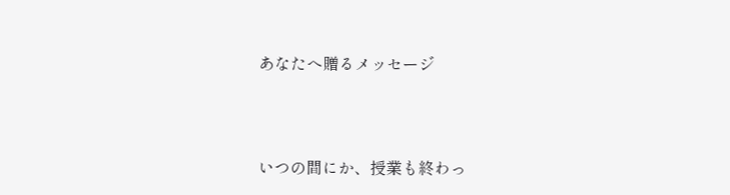あなたへ贈るメッセージ



いつの間にか、授業も終わっ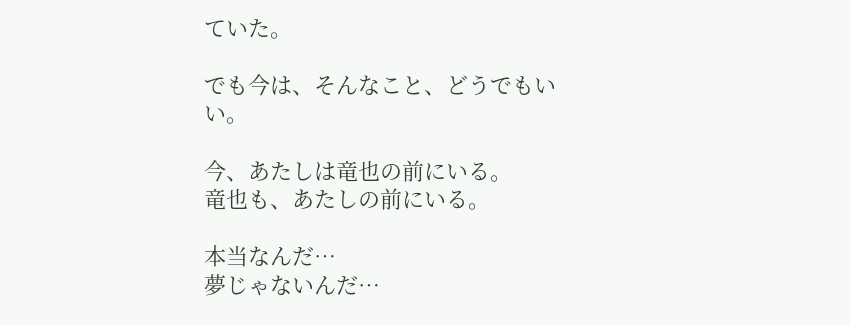ていた。

でも今は、そんなこと、どうでもいい。

今、あたしは竜也の前にいる。
竜也も、あたしの前にいる。

本当なんだ…
夢じゃないんだ…